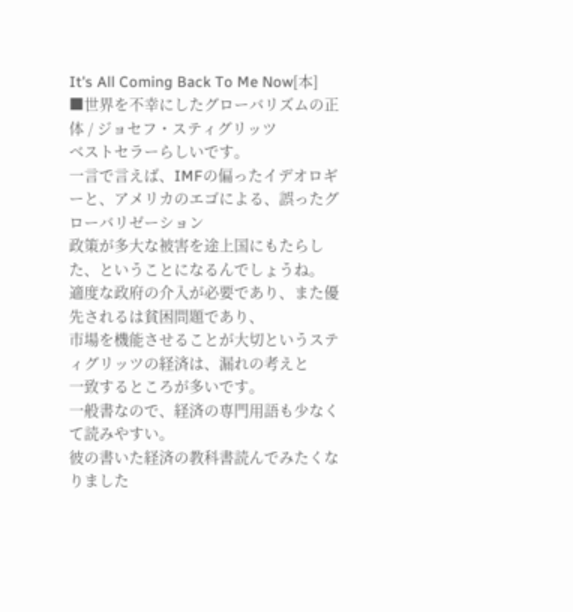It's All Coming Back To Me Now[本]
■世界を不幸にしたグローバリズムの正体 / ジョセフ・スティグリッツ
ベストセラーらしいです。
一言で言えば、IMFの偏ったイデオロギーと、アメリカのエゴによる、誤ったグローバリゼーション
政策が多大な被害を途上国にもたらした、ということになるんでしょうね。
適度な政府の介入が必要であり、また優先されるは貧困問題であり、
市場を機能させることが大切というスティグリッツの経済は、漏れの考えと
一致するところが多いです。
一般書なので、経済の専門用語も少なくて読みやすい。
彼の書いた経済の教科書読んでみたくなりました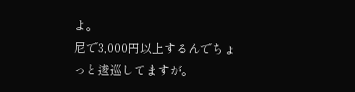よ。
尼で3,000円以上するんでちょっと逡巡してますが。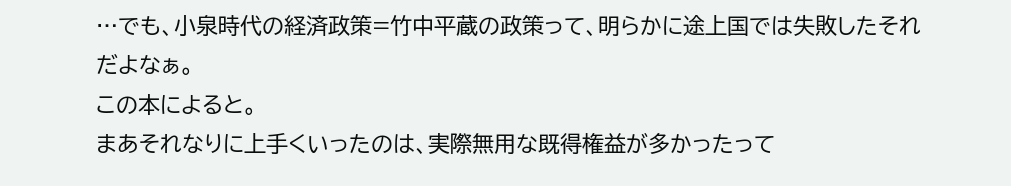…でも、小泉時代の経済政策=竹中平蔵の政策って、明らかに途上国では失敗したそれだよなぁ。
この本によると。
まあそれなりに上手くいったのは、実際無用な既得権益が多かったって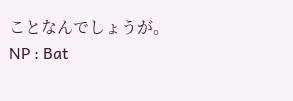ことなんでしょうが。
NP : Bat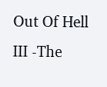Out Of Hell III -The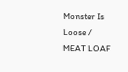Monster Is Loose / MEAT LOAF